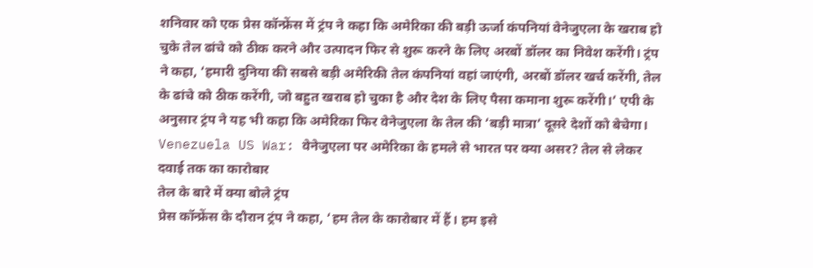शनिवार को एक प्रेस कॉन्फ्रेंस में ट्रंप ने कहा कि अमेरिका की बड़ी ऊर्जा कंपनियां वेनेजुएला के खराब हो चुके तेल ढांचे को ठीक करने और उत्पादन फिर से शुरू करने के लिए अरबों डॉलर का निवेश करेंगी। ट्रंप ने कहा, ‘हमारी दुनिया की सबसे बड़ी अमेरिकी तेल कंपनियां वहां जाएंगी, अरबों डॉलर खर्च करेंगी, तेल के ढांचे को ठीक करेंगी, जो बहुत खराब हो चुका है और देश के लिए पैसा कमाना शुरू करेंगी।’ एपी के अनुसार ट्रंप ने यह भी कहा कि अमेरिका फिर वेनेजुएला के तेल की ‘बड़ी मात्रा’ दूसरे देशों को बेचेगा।
Venezuela US War: वेनेजुएला पर अमेरिका के हमले से भारत पर क्या असर? तेल से लेकर दवाई तक का कारोबार
तेल के बारे में क्या बोले ट्रंप
प्रेस कॉन्फ्रेंस के दौरान ट्रंप ने कहा, ‘हम तेल के कारोबार में हैं। हम इसे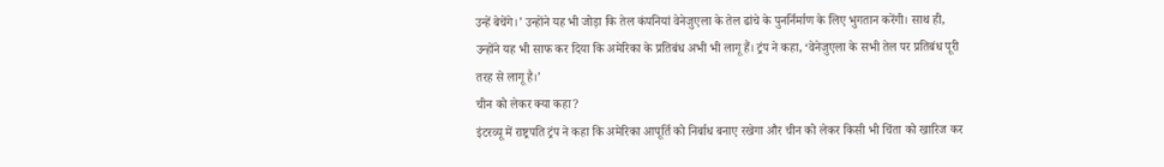उन्हें बेचेंगे।’ उन्होंने यह भी जोड़ा कि तेल कंपनियां वेनेजुएला के तेल ढांचे के पुनर्निर्माण के लिए भुगतान करेंगी। साथ ही, उन्होंने यह भी साफ कर दिया कि अमेरिका के प्रतिबंध अभी भी लागू हैं। ट्रंप ने कहा, ‘वेनेजुएला के सभी तेल पर प्रतिबंध पूरी तरह से लागू है।’
चीन को लेकर क्या कहा?
इंटरव्यू में राष्ट्रपति ट्रंप ने कहा कि अमेरिका आपूर्ति को निर्बाध बनाए रखेगा और चीन को लेकर किसी भी चिंता को खारिज कर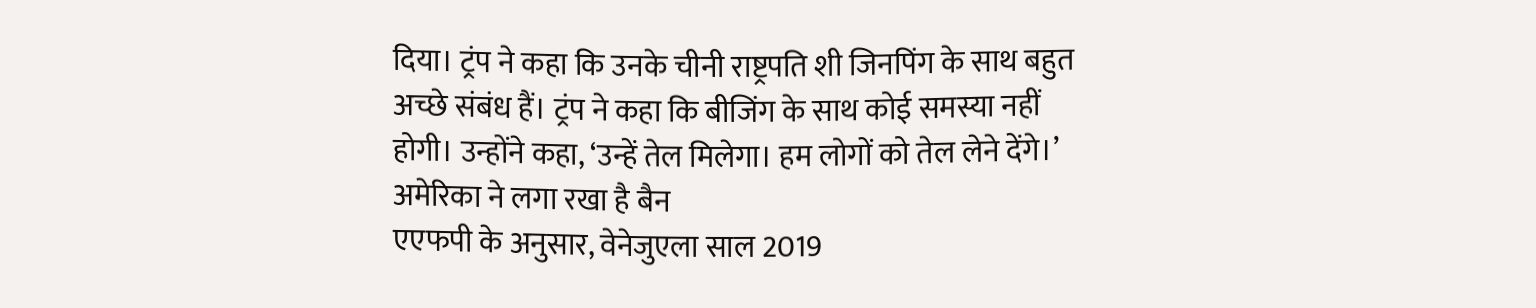दिया। ट्रंप ने कहा कि उनके चीनी राष्ट्रपति शी जिनपिंग के साथ बहुत अच्छे संबंध हैं। ट्रंप ने कहा कि बीजिंग के साथ कोई समस्या नहीं होगी। उन्होंने कहा, ‘उन्हें तेल मिलेगा। हम लोगों को तेल लेने देंगे।’
अमेरिका ने लगा रखा है बैन
एएफपी के अनुसार, वेनेजुएला साल 2019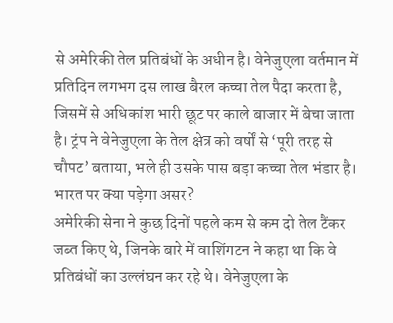से अमेरिकी तेल प्रतिबंधों के अधीन है। वेनेजुएला वर्तमान में प्रतिदिन लगभग दस लाख बैरल कच्चा तेल पैदा करता है, जिसमें से अधिकांश भारी छूट पर काले बाजार में बेचा जाता है। ट्रंप ने वेनेजुएला के तेल क्षेत्र को वर्षों से ‘पूरी तरह से चौपट’ बताया, भले ही उसके पास बड़ा कच्चा तेल भंडार है।
भारत पर क्या पड़ेगा असर?
अमेरिकी सेना ने कुछ दिनों पहले कम से कम दो तेल टैंकर जब्त किए थे, जिनके बारे में वाशिंगटन ने कहा था कि वे प्रतिबंधों का उल्लंघन कर रहे थे। वेनेजुएला के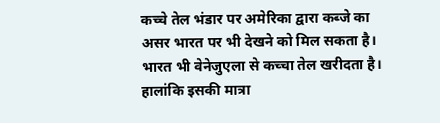कच्चे तेल भंडार पर अमेरिका द्वारा कब्जे का असर भारत पर भी देखने को मिल सकता है। भारत भी वेनेजुएला से कच्चा तेल खरीदता है। हालांकि इसकी मात्रा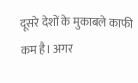दूसरे देशों के मुकाबले काफी कम है। अगर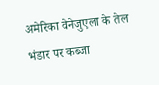अमेरिका वेनेजुएला के तेल भंडार पर कब्जा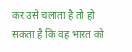कर उसे चलाता है तो हो सकता है कि वह भारत को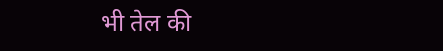भी तेल की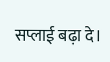सप्लाई बढ़ा दे।